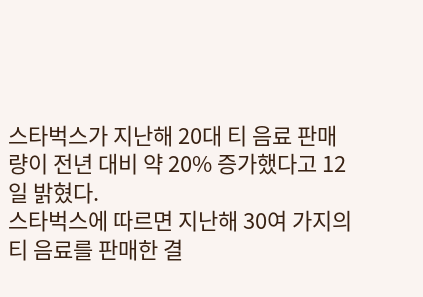스타벅스가 지난해 20대 티 음료 판매량이 전년 대비 약 20% 증가했다고 12일 밝혔다.
스타벅스에 따르면 지난해 30여 가지의 티 음료를 판매한 결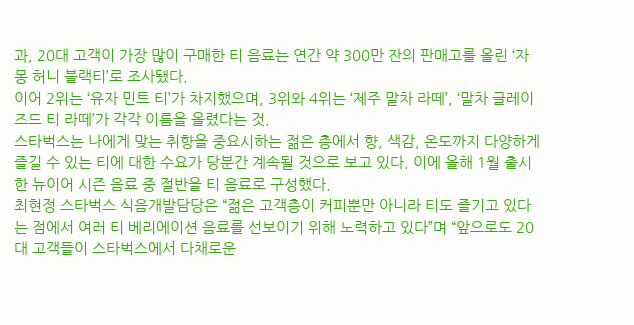과, 20대 고객이 가장 많이 구매한 티 음료는 연간 약 300만 잔의 판매고를 올린 ‘자몽 허니 블랙티’로 조사됐다.
이어 2위는 ‘유자 민트 티’가 차지했으며, 3위와 4위는 ‘제주 말차 라떼’, ‘말차 글레이즈드 티 라떼’가 각각 이름을 올렸다는 것.
스타벅스는 나에게 맞는 취향을 중요시하는 젊은 층에서 향, 색감, 온도까지 다양하게 즐길 수 있는 티에 대한 수요가 당분간 계속될 것으로 보고 있다. 이에 올해 1월 출시한 뉴이어 시즌 음료 중 절반을 티 음료로 구성했다.
최현정 스타벅스 식음개발담당은 “젊은 고객층이 커피뿐만 아니라 티도 즐기고 있다는 점에서 여러 티 베리에이션 음료를 선보이기 위해 노력하고 있다”며 “앞으로도 20대 고객들이 스타벅스에서 다채로운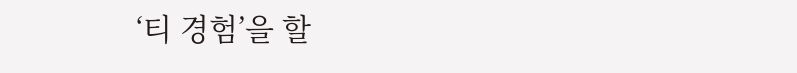‘티 경험’을 할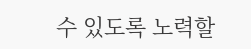수 있도록 노력할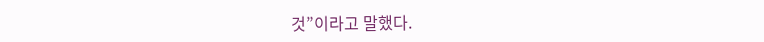것”이라고 말했다.